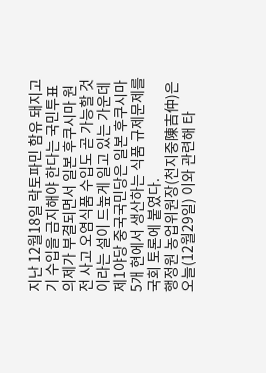지난 12월18일 락토파민 함유 돼지고기 수입을 금지해야 한다는 국민투표 의제가 부결되면서 일본 후쿠시마 원전 사고 오염식품 수입도 곧 가능할 것이라는 설이 드높게 일고 있는 가운데 제1야당 중국국민당은 일본 후쿠시마 5개 현에서 생산하는 식품 규제문제를 국회 토론에 붙였다.
행정원 농업위원장(천지중陳吉仲)은 오늘(12월29일) 이와 관련해 타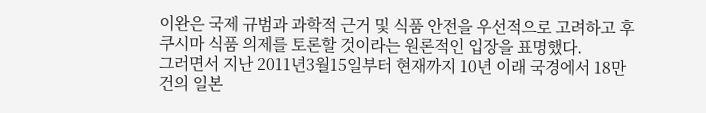이완은 국제 규범과 과학적 근거 및 식품 안전을 우선적으로 고려하고 후쿠시마 식품 의제를 토론할 것이라는 원론적인 입장을 표명했다.
그러면서 지난 2011년3월15일부터 현재까지 10년 이래 국경에서 18만 건의 일본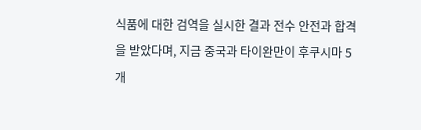식품에 대한 검역을 실시한 결과 전수 안전과 합격을 받았다며, 지금 중국과 타이완만이 후쿠시마 5개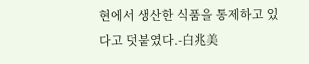현에서 생산한 식품을 통제하고 있다고 덧붙였다.-白兆美